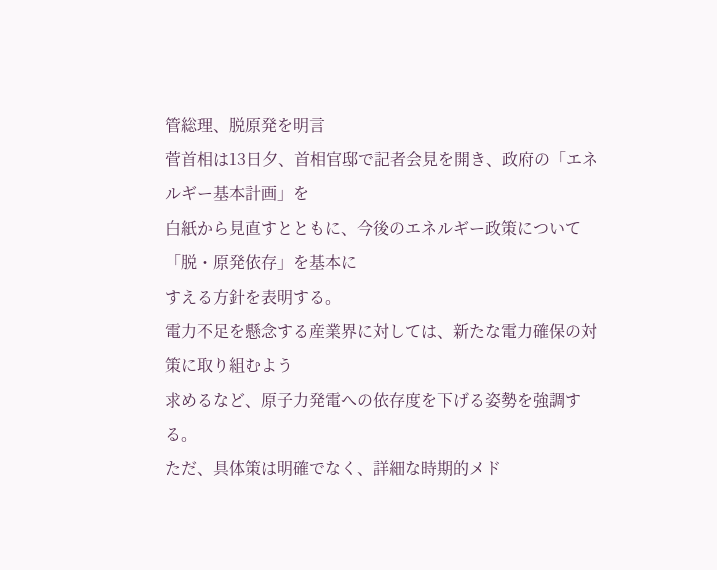管総理、脱原発を明言
菅首相は13日夕、首相官邸で記者会見を開き、政府の「エネルギー基本計画」を
白紙から見直すとともに、今後のエネルギー政策について「脱・原発依存」を基本に
すえる方針を表明する。
電力不足を懸念する産業界に対しては、新たな電力確保の対策に取り組むよう
求めるなど、原子力発電への依存度を下げる姿勢を強調する。
ただ、具体策は明確でなく、詳細な時期的メド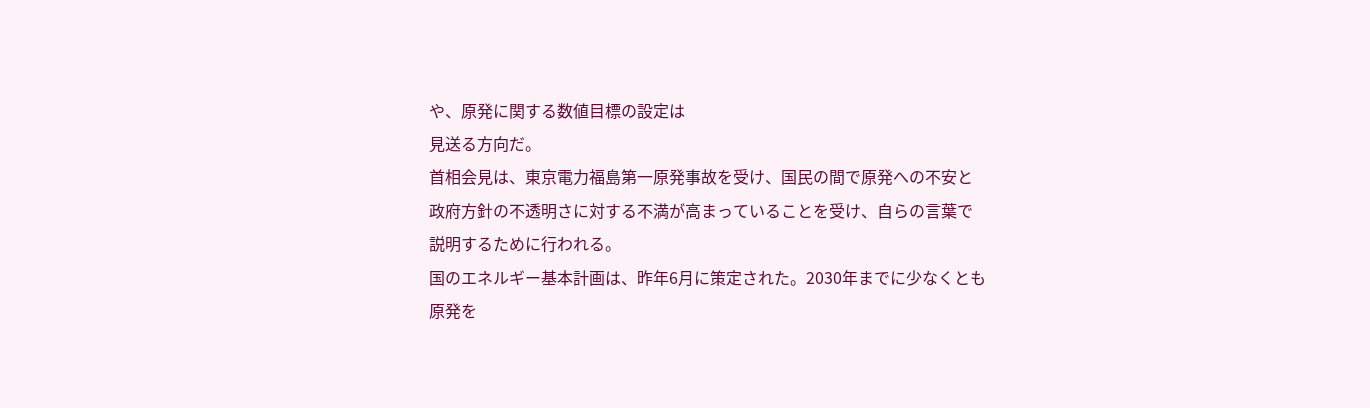や、原発に関する数値目標の設定は
見送る方向だ。
首相会見は、東京電力福島第一原発事故を受け、国民の間で原発への不安と
政府方針の不透明さに対する不満が高まっていることを受け、自らの言葉で
説明するために行われる。
国のエネルギー基本計画は、昨年6月に策定された。2030年までに少なくとも
原発を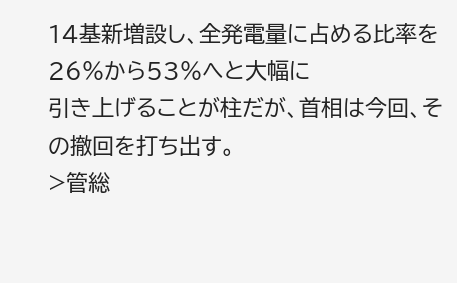14基新増設し、全発電量に占める比率を26%から53%へと大幅に
引き上げることが柱だが、首相は今回、その撤回を打ち出す。
>管総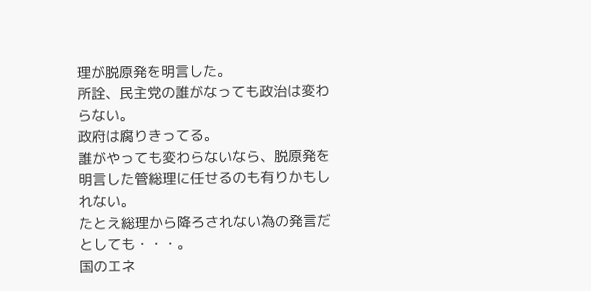理が脱原発を明言した。
所詮、民主党の誰がなっても政治は変わらない。
政府は腐りきってる。
誰がやっても変わらないなら、脱原発を明言した管総理に任せるのも有りかもしれない。
たとえ総理から降ろされない為の発言だとしても・・・。
国のエネ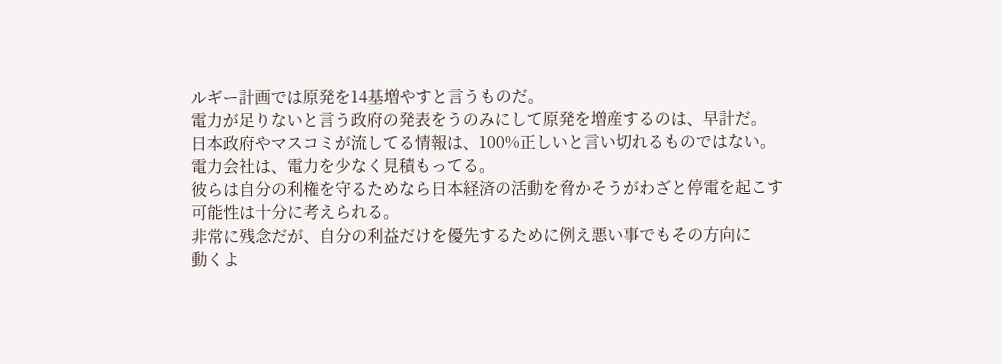ルギー計画では原発を14基増やすと言うものだ。
電力が足りないと言う政府の発表をうのみにして原発を増産するのは、早計だ。
日本政府やマスコミが流してる情報は、100%正しいと言い切れるものではない。
電力会社は、電力を少なく見積もってる。
彼らは自分の利権を守るためなら日本経済の活動を脅かそうがわざと停電を起こす
可能性は十分に考えられる。
非常に残念だが、自分の利益だけを優先するために例え悪い事でもその方向に
動くよ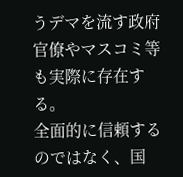うデマを流す政府官僚やマスコミ等も実際に存在する。
全面的に信頼するのではなく、国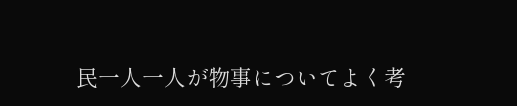民一人一人が物事についてよく考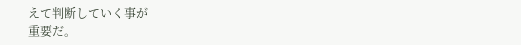えて判断していく事が
重要だ。